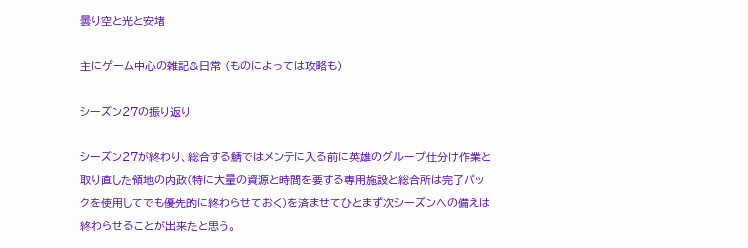曇り空と光と安堵

主にゲーム中心の雑記&日常 (ものによっては攻略も)

シーズン27の振り返り

シーズン27が終わり、総合する鯖ではメンテに入る前に英雄のグループ仕分け作業と取り直した領地の内政(特に大量の資源と時間を要する専用施設と総合所は完了パックを使用してでも優先的に終わらせておく)を済ませてひとまず次シーズンへの備えは終わらせることが出来たと思う。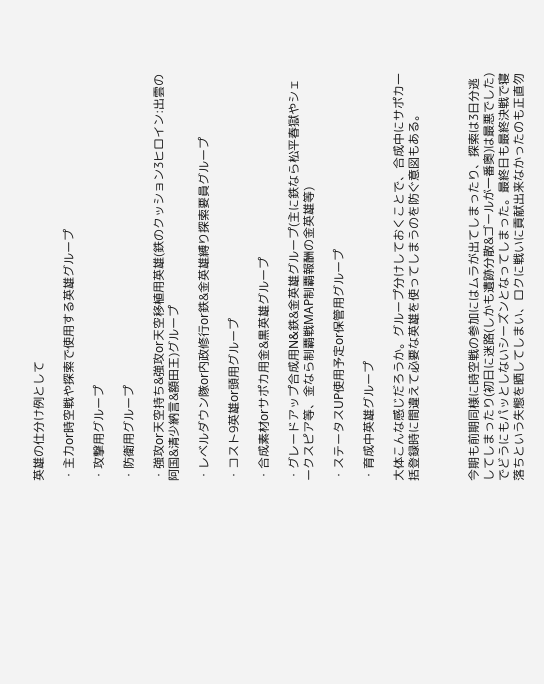英雄の仕分け例として

・主力or時空戦や探索で使用する英雄グループ

・攻撃用グループ

・防衛用グループ

・強攻or天空持ち&強攻or天空移植用英雄(鉄のクッション3ヒロイン:出雲の阿国&清少納言&額田王)グループ

・レベルダウン隊or内政修行or鉄&金英雄縛り探索要員グループ

・コスト9英雄or頭用グループ

・合成素材orサポカ用金&黒英雄グループ

・グレードアップ合成用N&鉄&金英雄グループ(主に鉄なら松平春獄やシェークスピア等、金なら制覇戦MAP制覇報酬の金英雄等)

・ステータスUP使用予定or保管用グループ

・育成中英雄グループ

大体こんな感じだろうか。グループ分けしておくことで、合成中にサポカ一括登録時に間違えて必要な英雄を使ってしまうのを防ぐ意図もある。



今期も前期同様に時空戦の参加にはムラが出てしまったり、探索は3日分逃してしまったり(初日に迷路(しかも遺跡分散&ゴールが一番奥)は最悪でした)でどうにもパッとしないシーズンとなってしまった。最終日も最終決戦で寝落ちという失態を晒してしまい、ロクに戦いに貢献出来なかったのも正直勿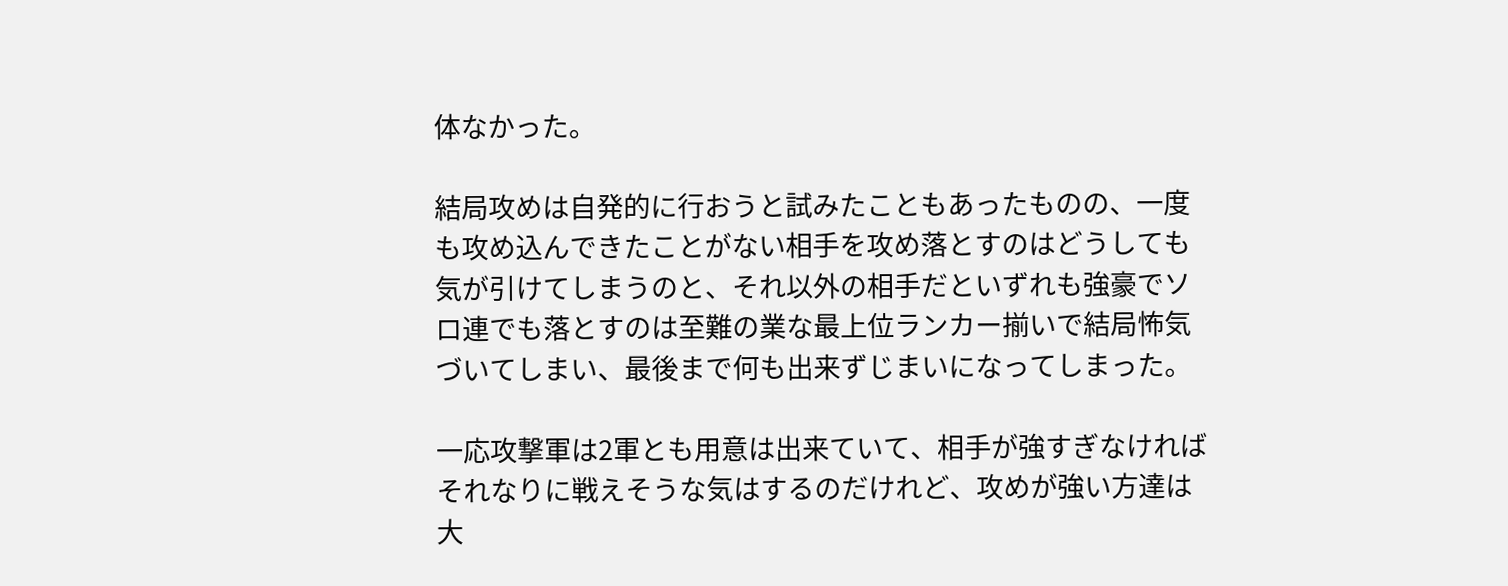体なかった。

結局攻めは自発的に行おうと試みたこともあったものの、一度も攻め込んできたことがない相手を攻め落とすのはどうしても気が引けてしまうのと、それ以外の相手だといずれも強豪でソロ連でも落とすのは至難の業な最上位ランカー揃いで結局怖気づいてしまい、最後まで何も出来ずじまいになってしまった。

一応攻撃軍は2軍とも用意は出来ていて、相手が強すぎなければそれなりに戦えそうな気はするのだけれど、攻めが強い方達は大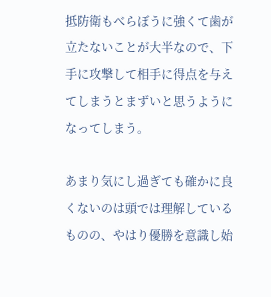抵防衛もべらぼうに強くて歯が立たないことが大半なので、下手に攻撃して相手に得点を与えてしまうとまずいと思うようになってしまう。

あまり気にし過ぎても確かに良くないのは頭では理解しているものの、やはり優勝を意識し始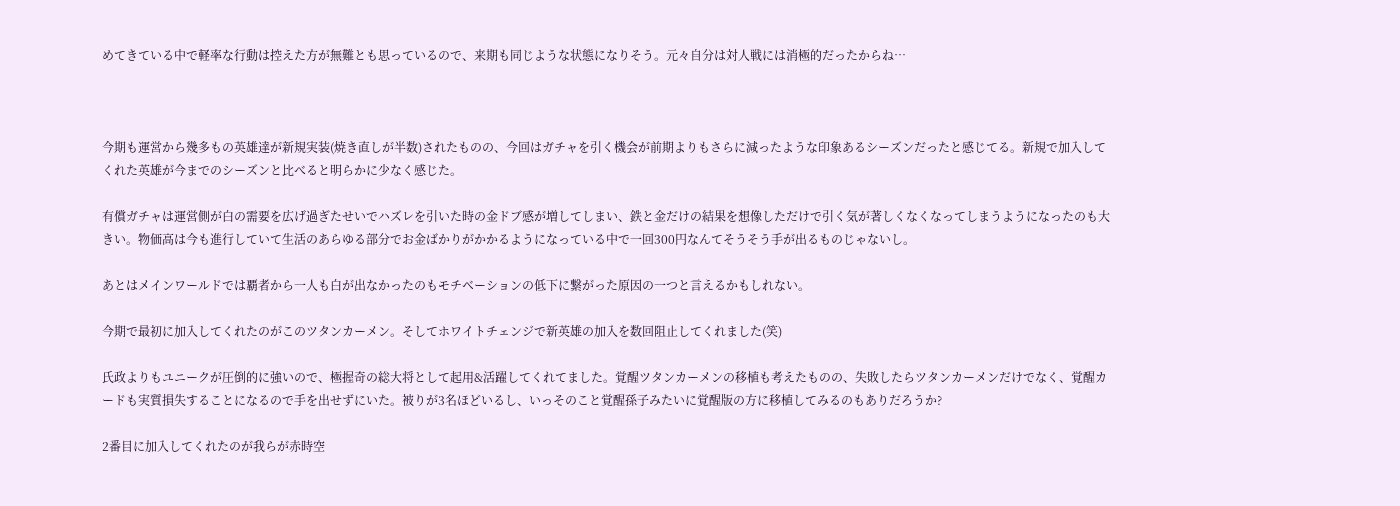めてきている中で軽率な行動は控えた方が無難とも思っているので、来期も同じような状態になりそう。元々自分は対人戦には消極的だったからね…



今期も運営から幾多もの英雄達が新規実装(焼き直しが半数)されたものの、今回はガチャを引く機会が前期よりもさらに減ったような印象あるシーズンだったと感じてる。新規で加入してくれた英雄が今までのシーズンと比べると明らかに少なく感じた。

有償ガチャは運営側が白の需要を広げ過ぎたせいでハズレを引いた時の金ドブ感が増してしまい、鉄と金だけの結果を想像しただけで引く気が著しくなくなってしまうようになったのも大きい。物価高は今も進行していて生活のあらゆる部分でお金ばかりがかかるようになっている中で一回300円なんてそうそう手が出るものじゃないし。

あとはメインワールドでは覇者から一人も白が出なかったのもモチベーションの低下に繋がった原因の一つと言えるかもしれない。

今期で最初に加入してくれたのがこのツタンカーメン。そしてホワイトチェンジで新英雄の加入を数回阻止してくれました(笑)

氏政よりもユニークが圧倒的に強いので、極握奇の総大将として起用&活躍してくれてました。覚醒ツタンカーメンの移植も考えたものの、失敗したらツタンカーメンだけでなく、覚醒カードも実質損失することになるので手を出せずにいた。被りが3名ほどいるし、いっそのこと覚醒孫子みたいに覚醒版の方に移植してみるのもありだろうか?

2番目に加入してくれたのが我らが赤時空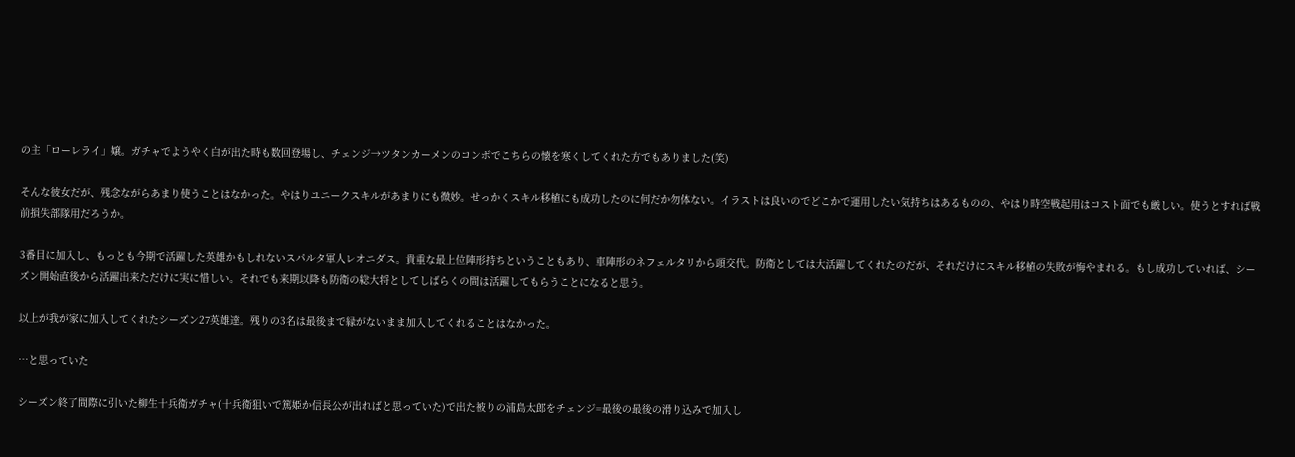の主「ローレライ」嬢。ガチャでようやく白が出た時も数回登場し、チェンジ→ツタンカーメンのコンボでこちらの懐を寒くしてくれた方でもありました(笑)

そんな彼女だが、残念ながらあまり使うことはなかった。やはりユニークスキルがあまりにも微妙。せっかくスキル移植にも成功したのに何だか勿体ない。イラストは良いのでどこかで運用したい気持ちはあるものの、やはり時空戦起用はコスト面でも厳しい。使うとすれば戦前損失部隊用だろうか。

3番目に加入し、もっとも今期で活躍した英雄かもしれないスパルタ軍人レオニダス。貴重な最上位陣形持ちということもあり、車陣形のネフェルタリから頭交代。防衛としては大活躍してくれたのだが、それだけにスキル移植の失敗が悔やまれる。もし成功していれば、シーズン開始直後から活躍出来ただけに実に惜しい。それでも来期以降も防衛の総大将としてしばらくの間は活躍してもらうことになると思う。

以上が我が家に加入してくれたシーズン27英雄達。残りの3名は最後まで縁がないまま加入してくれることはなかった。

…と思っていた

シーズン終了間際に引いた柳生十兵衛ガチャ(十兵衛狙いで篤姫か信長公が出ればと思っていた)で出た被りの浦島太郎をチェンジ=最後の最後の滑り込みで加入し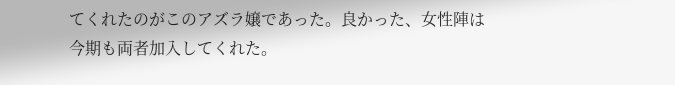てくれたのがこのアズラ嬢であった。良かった、女性陣は今期も両者加入してくれた。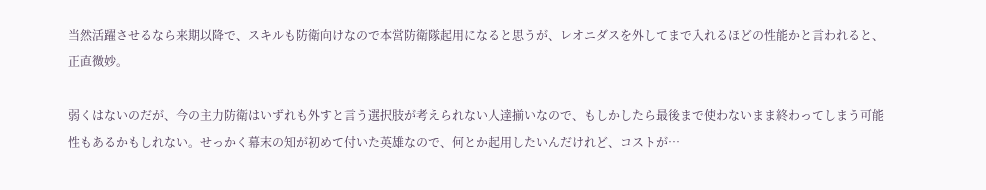当然活躍させるなら来期以降で、スキルも防衛向けなので本営防衛隊起用になると思うが、レオニダスを外してまで入れるほどの性能かと言われると、正直微妙。

弱くはないのだが、今の主力防衛はいずれも外すと言う選択肢が考えられない人達揃いなので、もしかしたら最後まで使わないまま終わってしまう可能性もあるかもしれない。せっかく幕末の知が初めて付いた英雄なので、何とか起用したいんだけれど、コストが…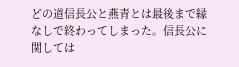どの道信長公と燕青とは最後まで縁なしで終わってしまった。信長公に関しては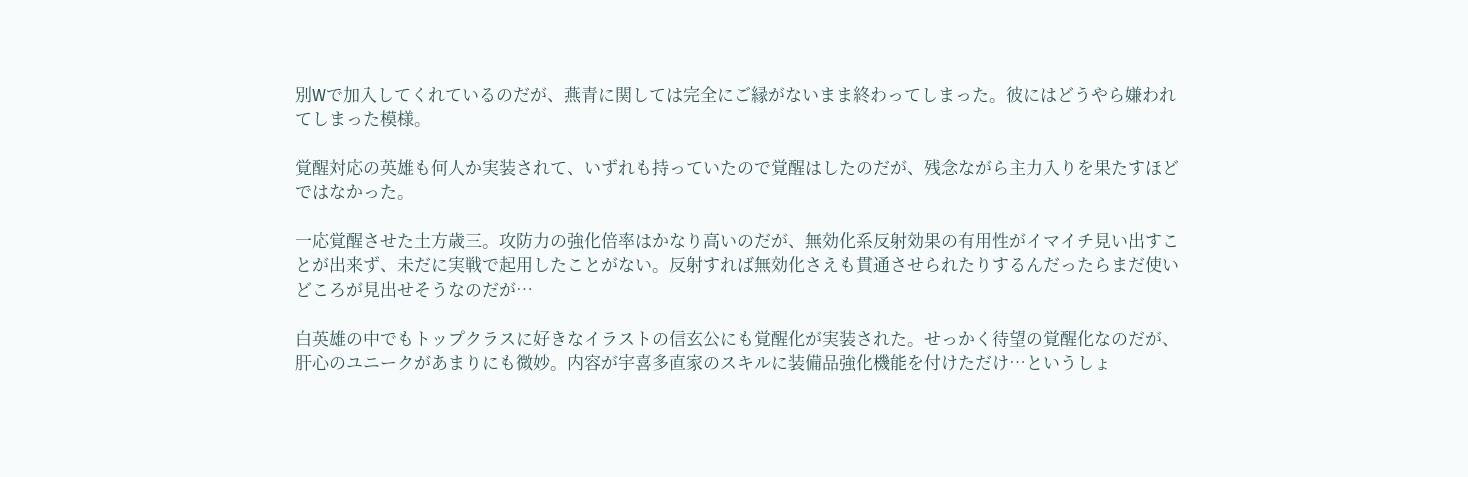別Wで加入してくれているのだが、燕青に関しては完全にご縁がないまま終わってしまった。彼にはどうやら嫌われてしまった模様。

覚醒対応の英雄も何人か実装されて、いずれも持っていたので覚醒はしたのだが、残念ながら主力入りを果たすほどではなかった。

一応覚醒させた土方歳三。攻防力の強化倍率はかなり高いのだが、無効化系反射効果の有用性がイマイチ見い出すことが出来ず、未だに実戦で起用したことがない。反射すれば無効化さえも貫通させられたりするんだったらまだ使いどころが見出せそうなのだが…

白英雄の中でもトップクラスに好きなイラストの信玄公にも覚醒化が実装された。せっかく待望の覚醒化なのだが、肝心のユニークがあまりにも微妙。内容が宇喜多直家のスキルに装備品強化機能を付けただけ…というしょ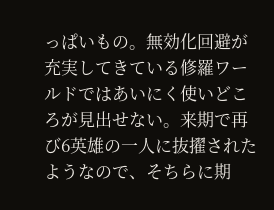っぱいもの。無効化回避が充実してきている修羅ワールドではあいにく使いどころが見出せない。来期で再び6英雄の一人に抜擢されたようなので、そちらに期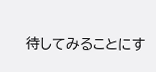待してみることにす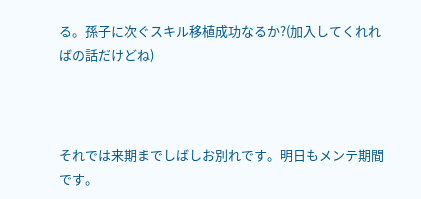る。孫子に次ぐスキル移植成功なるか?(加入してくれればの話だけどね)



それでは来期までしばしお別れです。明日もメンテ期間です。